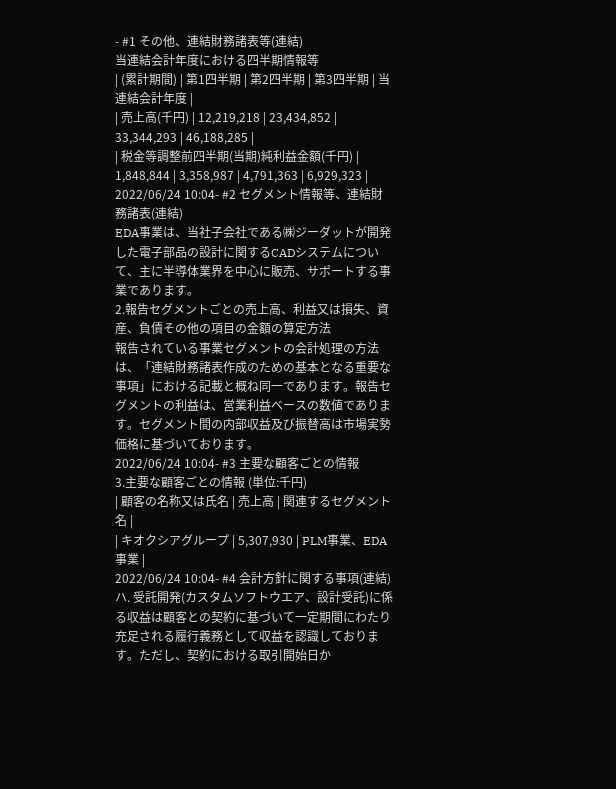- #1 その他、連結財務諸表等(連結)
当連結会計年度における四半期情報等
| (累計期間) | 第1四半期 | 第2四半期 | 第3四半期 | 当連結会計年度 |
| 売上高(千円) | 12,219,218 | 23,434,852 | 33,344,293 | 46,188,285 |
| 税金等調整前四半期(当期)純利益金額(千円) | 1,848,844 | 3,358,987 | 4,791,363 | 6,929,323 |
2022/06/24 10:04- #2 セグメント情報等、連結財務諸表(連結)
EDA事業は、当社子会社である㈱ジーダットが開発した電子部品の設計に関するCADシステムについて、主に半導体業界を中心に販売、サポートする事業であります。
2.報告セグメントごとの売上高、利益又は損失、資産、負債その他の項目の金額の算定方法
報告されている事業セグメントの会計処理の方法は、「連結財務諸表作成のための基本となる重要な事項」における記載と概ね同一であります。報告セグメントの利益は、営業利益ベースの数値であります。セグメント間の内部収益及び振替高は市場実勢価格に基づいております。
2022/06/24 10:04- #3 主要な顧客ごとの情報
3.主要な顧客ごとの情報 (単位:千円)
| 顧客の名称又は氏名 | 売上高 | 関連するセグメント名 |
| キオクシアグループ | 5,307,930 | PLM事業、EDA事業 |
2022/06/24 10:04- #4 会計方針に関する事項(連結)
ハ. 受託開発(カスタムソフトウエア、設計受託)に係る収益は顧客との契約に基づいて一定期間にわたり充足される履行義務として収益を認識しております。ただし、契約における取引開始日か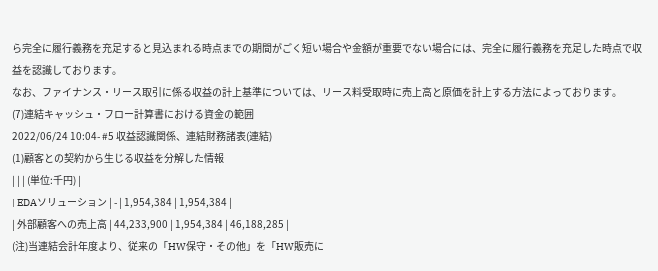ら完全に履行義務を充足すると見込まれる時点までの期間がごく短い場合や金額が重要でない場合には、完全に履行義務を充足した時点で収益を認識しております。
なお、ファイナンス・リース取引に係る収益の計上基準については、リース料受取時に売上高と原価を計上する方法によっております。
(7)連結キャッシュ・フロー計算書における資金の範囲
2022/06/24 10:04- #5 収益認識関係、連結財務諸表(連結)
(1)顧客との契約から生じる収益を分解した情報
| | | (単位:千円) |
| EDAソリューション | - | 1,954,384 | 1,954,384 |
| 外部顧客への売上高 | 44,233,900 | 1,954,384 | 46,188,285 |
(注)当連結会計年度より、従来の「HW保守・その他」を「HW販売に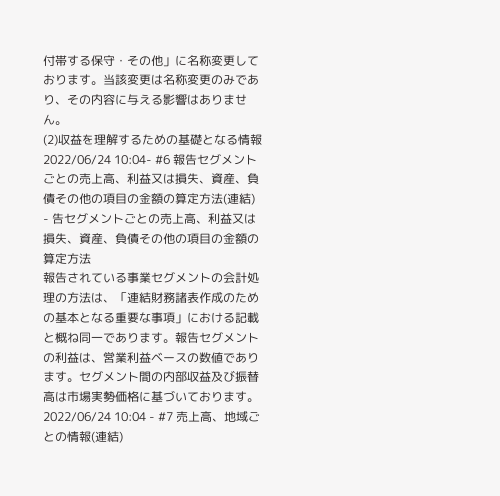付帯する保守・その他」に名称変更しております。当該変更は名称変更のみであり、その内容に与える影響はありません。
(2)収益を理解するための基礎となる情報
2022/06/24 10:04- #6 報告セグメントごとの売上高、利益又は損失、資産、負債その他の項目の金額の算定方法(連結)
- 告セグメントごとの売上高、利益又は損失、資産、負債その他の項目の金額の算定方法
報告されている事業セグメントの会計処理の方法は、「連結財務諸表作成のための基本となる重要な事項」における記載と概ね同一であります。報告セグメントの利益は、営業利益ベースの数値であります。セグメント間の内部収益及び振替高は市場実勢価格に基づいております。2022/06/24 10:04 - #7 売上高、地域ごとの情報(連結)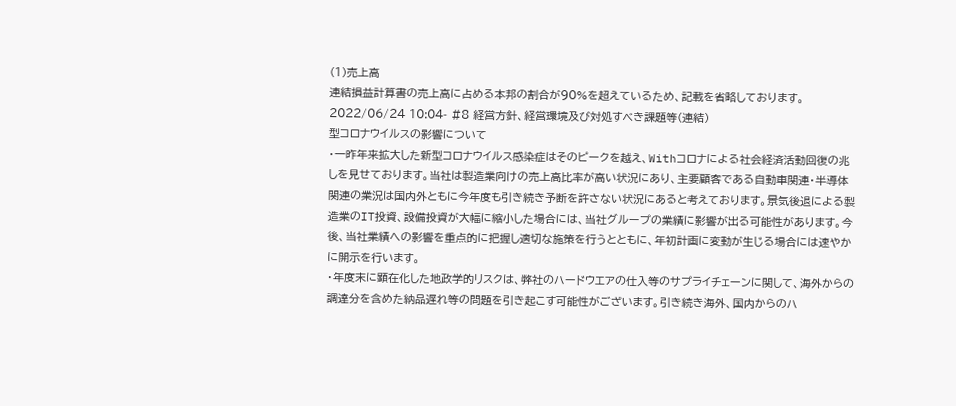(1)売上高
連結損益計算書の売上高に占める本邦の割合が90%を超えているため、記載を省略しております。
2022/06/24 10:04- #8 経営方針、経営環境及び対処すべき課題等(連結)
型コロナウイルスの影響について
・一昨年来拡大した新型コロナウイルス感染症はそのピークを越え、Withコロナによる社会経済活動回復の兆しを見せております。当社は製造業向けの売上高比率が高い状況にあり、主要顧客である自動車関連・半導体関連の業況は国内外ともに今年度も引き続き予断を許さない状況にあると考えております。景気後退による製造業のIT投資、設備投資が大幅に縮小した場合には、当社グループの業績に影響が出る可能性があります。今後、当社業績への影響を重点的に把握し適切な施策を行うとともに、年初計画に変動が生じる場合には速やかに開示を行います。
・年度末に顕在化した地政学的リスクは、弊社のハードウエアの仕入等のサプライチェーンに関して、海外からの調達分を含めた納品遅れ等の問題を引き起こす可能性がございます。引き続き海外、国内からのハ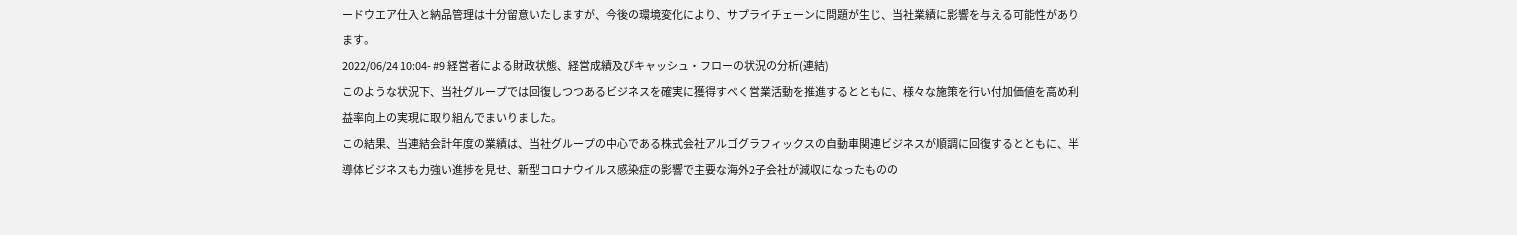ードウエア仕入と納品管理は十分留意いたしますが、今後の環境変化により、サプライチェーンに問題が生じ、当社業績に影響を与える可能性があります。
2022/06/24 10:04- #9 経営者による財政状態、経営成績及びキャッシュ・フローの状況の分析(連結)
このような状況下、当社グループでは回復しつつあるビジネスを確実に獲得すべく営業活動を推進するとともに、様々な施策を行い付加価値を高め利益率向上の実現に取り組んでまいりました。
この結果、当連結会計年度の業績は、当社グループの中心である株式会社アルゴグラフィックスの自動車関連ビジネスが順調に回復するとともに、半導体ビジネスも力強い進捗を見せ、新型コロナウイルス感染症の影響で主要な海外2子会社が減収になったものの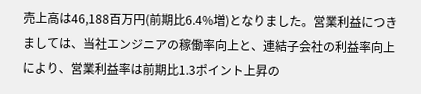売上高は46,188百万円(前期比6.4%増)となりました。営業利益につきましては、当社エンジニアの稼働率向上と、連結子会社の利益率向上により、営業利益率は前期比1.3ポイント上昇の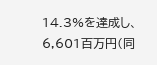14.3%を達成し、6,601百万円(同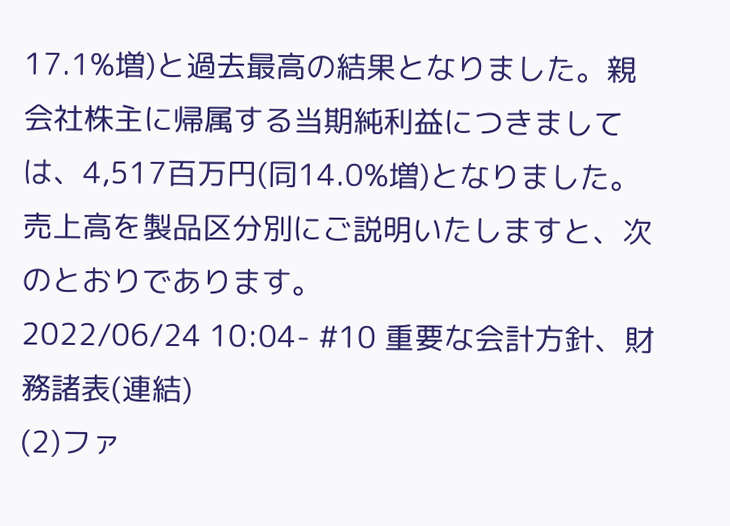17.1%増)と過去最高の結果となりました。親会社株主に帰属する当期純利益につきましては、4,517百万円(同14.0%増)となりました。
売上高を製品区分別にご説明いたしますと、次のとおりであります。
2022/06/24 10:04- #10 重要な会計方針、財務諸表(連結)
(2)ファ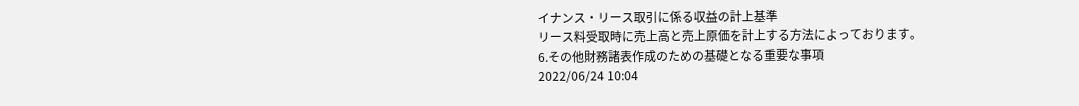イナンス・リース取引に係る収益の計上基準
リース料受取時に売上高と売上原価を計上する方法によっております。
6.その他財務諸表作成のための基礎となる重要な事項
2022/06/24 10:04